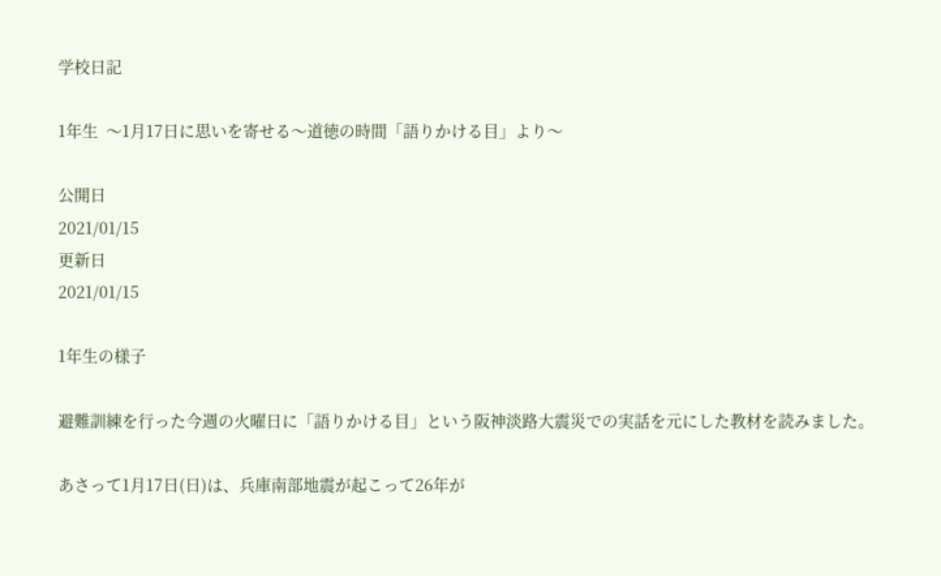学校日記

1年生  〜1月17日に思いを寄せる〜道徳の時間「語りかける目」より〜

公開日
2021/01/15
更新日
2021/01/15

1年生の様子

避難訓練を行った今週の火曜日に「語りかける目」という阪神淡路大震災での実話を元にした教材を読みました。

あさって1月17日(日)は、兵庫南部地震が起こって26年が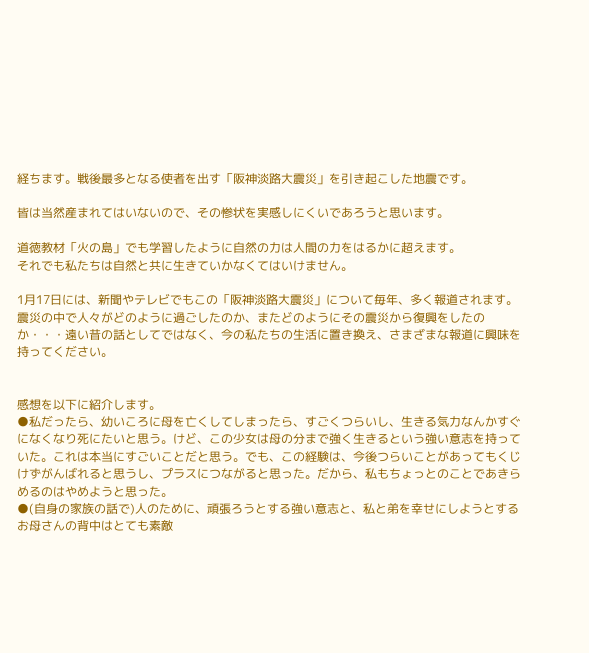経ちます。戦後最多となる使者を出す「阪神淡路大震災」を引き起こした地震です。

皆は当然産まれてはいないので、その惨状を実感しにくいであろうと思います。

道徳教材「火の島」でも学習したように自然の力は人間の力をはるかに超えます。
それでも私たちは自然と共に生きていかなくてはいけません。

1月17日には、新聞やテレビでもこの「阪神淡路大震災」について毎年、多く報道されます。
震災の中で人々がどのように過ごしたのか、またどのようにその震災から復興をしたのか・・・遠い昔の話としてではなく、今の私たちの生活に置き換え、さまざまな報道に興味を持ってください。


感想を以下に紹介します。
●私だったら、幼いころに母を亡くしてしまったら、すごくつらいし、生きる気力なんかすぐになくなり死にたいと思う。けど、この少女は母の分まで強く生きるという強い意志を持っていた。これは本当にすごいことだと思う。でも、この経験は、今後つらいことがあってもくじけずがんばれると思うし、プラスにつながると思った。だから、私もちょっとのことであきらめるのはやめようと思った。
●(自身の家族の話で)人のために、頑張ろうとする強い意志と、私と弟を幸せにしようとするお母さんの背中はとても素敵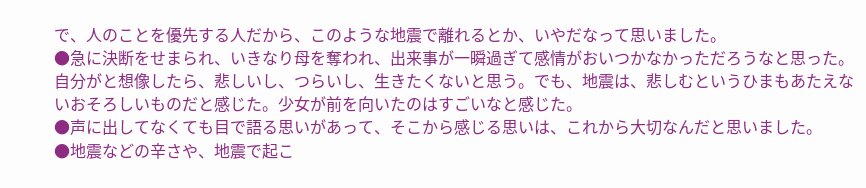で、人のことを優先する人だから、このような地震で離れるとか、いやだなって思いました。
●急に決断をせまられ、いきなり母を奪われ、出来事が一瞬過ぎて感情がおいつかなかっただろうなと思った。自分がと想像したら、悲しいし、つらいし、生きたくないと思う。でも、地震は、悲しむというひまもあたえないおそろしいものだと感じた。少女が前を向いたのはすごいなと感じた。
●声に出してなくても目で語る思いがあって、そこから感じる思いは、これから大切なんだと思いました。
●地震などの辛さや、地震で起こ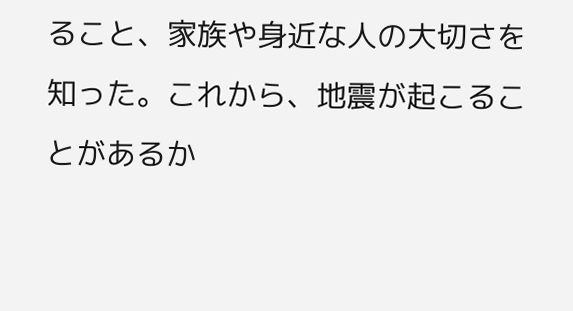ること、家族や身近な人の大切さを知った。これから、地震が起こることがあるか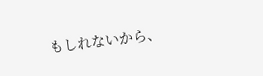もしれないから、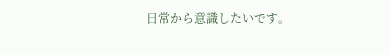日常から意識したいです。